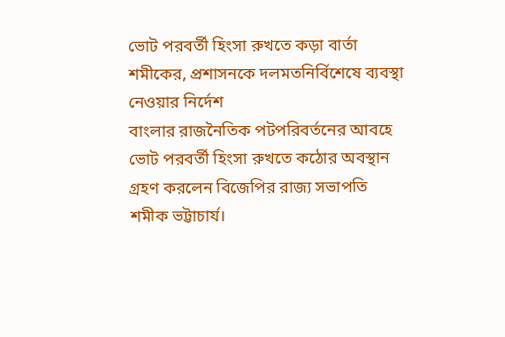ভোট পরবর্তী হিংসা রুখতে কড়া বার্তা শমীকের, প্রশাসনকে দলমতনির্বিশেষে ব্যবস্থা নেওয়ার নির্দেশ
বাংলার রাজনৈতিক পটপরিবর্তনের আবহে ভোট পরবর্তী হিংসা রুখতে কঠোর অবস্থান গ্রহণ করলেন বিজেপির রাজ্য সভাপতি শমীক ভট্টাচার্য।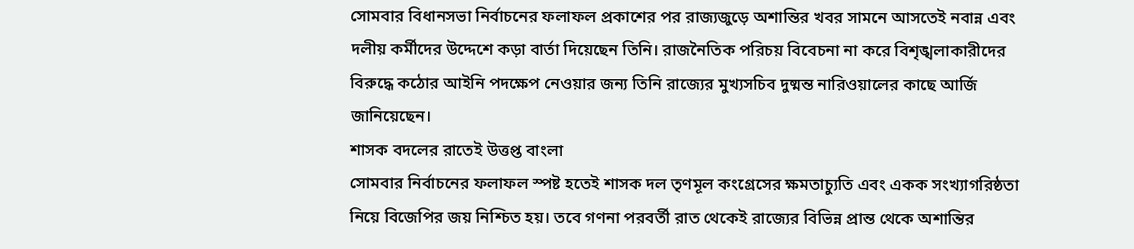সোমবার বিধানসভা নির্বাচনের ফলাফল প্রকাশের পর রাজ্যজুড়ে অশান্তির খবর সামনে আসতেই নবান্ন এবং দলীয় কর্মীদের উদ্দেশে কড়া বার্তা দিয়েছেন তিনি। রাজনৈতিক পরিচয় বিবেচনা না করে বিশৃঙ্খলাকারীদের বিরুদ্ধে কঠোর আইনি পদক্ষেপ নেওয়ার জন্য তিনি রাজ্যের মুখ্যসচিব দুষ্মন্ত নারিওয়ালের কাছে আর্জি জানিয়েছেন।
শাসক বদলের রাতেই উত্তপ্ত বাংলা
সোমবার নির্বাচনের ফলাফল স্পষ্ট হতেই শাসক দল তৃণমূল কংগ্রেসের ক্ষমতাচ্যুতি এবং একক সংখ্যাগরিষ্ঠতা নিয়ে বিজেপির জয় নিশ্চিত হয়। তবে গণনা পরবর্তী রাত থেকেই রাজ্যের বিভিন্ন প্রান্ত থেকে অশান্তির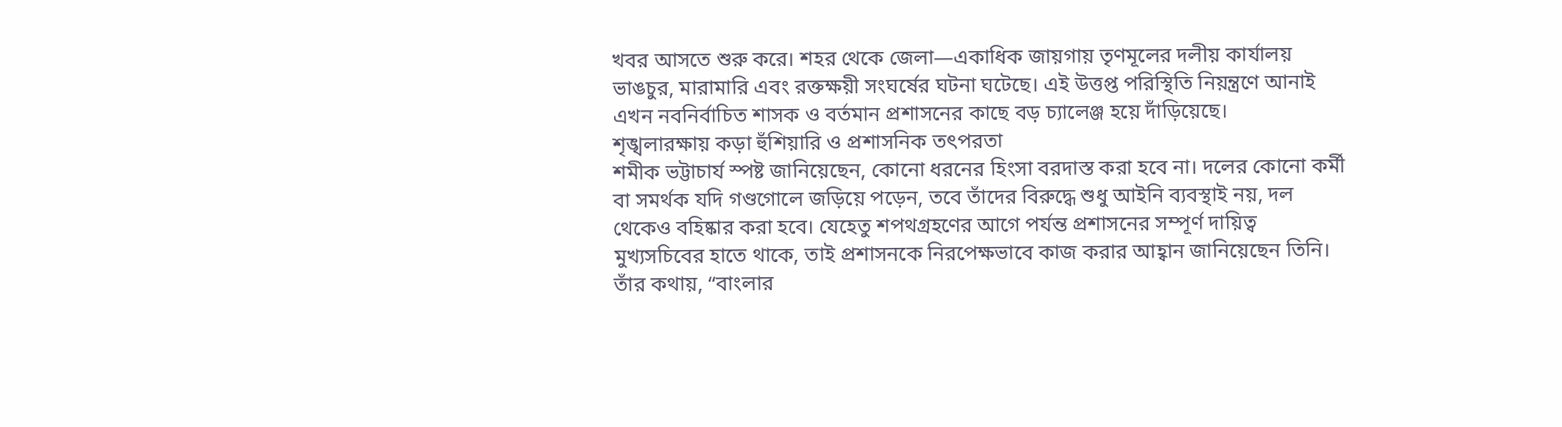খবর আসতে শুরু করে। শহর থেকে জেলা—একাধিক জায়গায় তৃণমূলের দলীয় কার্যালয় ভাঙচুর, মারামারি এবং রক্তক্ষয়ী সংঘর্ষের ঘটনা ঘটেছে। এই উত্তপ্ত পরিস্থিতি নিয়ন্ত্রণে আনাই এখন নবনির্বাচিত শাসক ও বর্তমান প্রশাসনের কাছে বড় চ্যালেঞ্জ হয়ে দাঁড়িয়েছে।
শৃঙ্খলারক্ষায় কড়া হুঁশিয়ারি ও প্রশাসনিক তৎপরতা
শমীক ভট্টাচার্য স্পষ্ট জানিয়েছেন, কোনো ধরনের হিংসা বরদাস্ত করা হবে না। দলের কোনো কর্মী বা সমর্থক যদি গণ্ডগোলে জড়িয়ে পড়েন, তবে তাঁদের বিরুদ্ধে শুধু আইনি ব্যবস্থাই নয়, দল থেকেও বহিষ্কার করা হবে। যেহেতু শপথগ্রহণের আগে পর্যন্ত প্রশাসনের সম্পূর্ণ দায়িত্ব মুখ্যসচিবের হাতে থাকে, তাই প্রশাসনকে নিরপেক্ষভাবে কাজ করার আহ্বান জানিয়েছেন তিনি। তাঁর কথায়, “বাংলার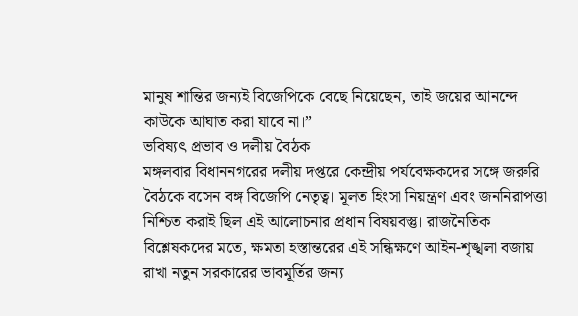মানুষ শান্তির জন্যই বিজেপিকে বেছে নিয়েছেন, তাই জয়ের আনন্দে কাউকে আঘাত করা যাবে না।”
ভবিষ্যৎ প্রভাব ও দলীয় বৈঠক
মঙ্গলবার বিধাননগরের দলীয় দপ্তরে কেন্দ্রীয় পর্যবেক্ষকদের সঙ্গে জরুরি বৈঠকে বসেন বঙ্গ বিজেপি নেতৃত্ব। মূলত হিংসা নিয়ন্ত্রণ এবং জননিরাপত্তা নিশ্চিত করাই ছিল এই আলোচনার প্রধান বিষয়বস্তু। রাজনৈতিক বিশ্লেষকদের মতে, ক্ষমতা হস্তান্তরের এই সন্ধিক্ষণে আইন-শৃঙ্খলা বজায় রাখা নতুন সরকারের ভাবমূর্তির জন্য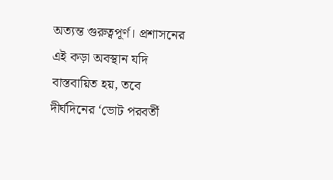অত্যন্ত গুরুত্বপূর্ণ। প্রশাসনের এই কড়া অবস্থান যদি বাস্তবায়িত হয়, তবে দীর্ঘদিনের ‘ভোট পরবর্তী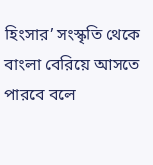হিংসার’ সংস্কৃতি থেকে বাংলা বেরিয়ে আসতে পারবে বলে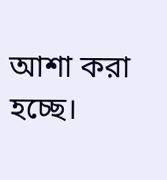আশা করা হচ্ছে।